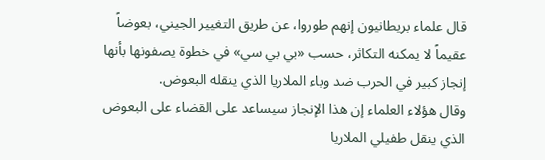قال علماء بريطانيون إنهم طوروا، عن طريق التغيير الجيني، بعوضاً عقيماً لا يمكنه التكاثر، حسب «بي بي سي» في خطوة يصفونها بأنها إنجاز كبير في الحرب ضد وباء الملاريا الذي ينقله البعوض.
وقال هؤلاء العلماء إن هذا الإنجاز سيساعد على القضاء على البعوض الذي ينقل طفيلي الملاريا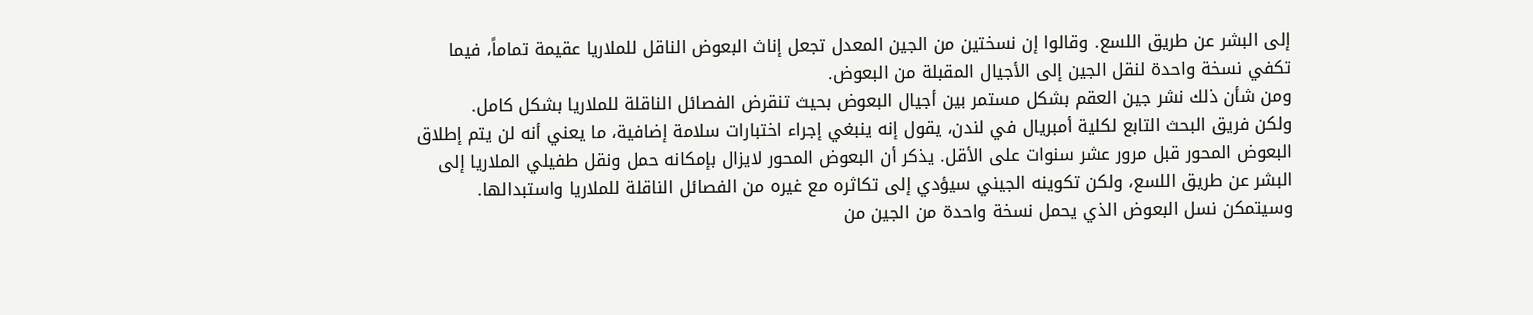إلى البشر عن طريق اللسع. وقالوا إن نسختين من الجين المعدل تجعل إناث البعوض الناقل للملاريا عقيمة تماماً، فيما تكفي نسخة واحدة لنقل الجين إلى الأجيال المقبلة من البعوض.
ومن شأن ذلك نشر جين العقم بشكل مستمر بين أجيال البعوض بحيث تنقرض الفصائل الناقلة للملاريا بشكل كامل.
ولكن فريق البحث التابع لكلية أمبريال في لندن، يقول إنه ينبغي إجراء اختبارات سلامة إضافية، ما يعني أنه لن يتم إطلاق البعوض المحور قبل مرور عشر سنوات على الأقل. يذكر أن البعوض المحور لايزال بإمكانه حمل ونقل طفيلي الملاريا إلى البشر عن طريق اللسع، ولكن تكوينه الجيني سيؤدي إلى تكاثره مع غيره من الفصائل الناقلة للملاريا واستبدالها. وسيتمكن نسل البعوض الذي يحمل نسخة واحدة من الجين من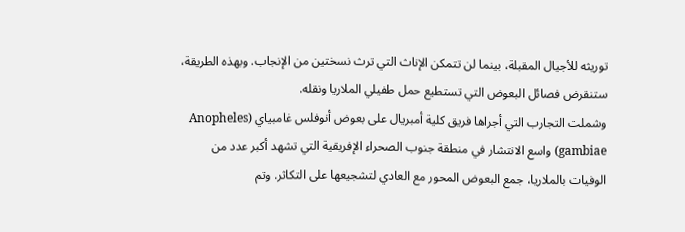توريثه للأجيال المقبلة، بينما لن تتمكن الإناث التي ترث نسختين من الإنجاب. وبهذه الطريقة، ستنقرض فصائل البعوض التي تستطيع حمل طفيلي الملاريا ونقله.
وشملت التجارب التي أجراها فريق كلية أمبريال على بعوض أنوفلس غامبياي (Anopheles gambiae) واسع الانتشار في منطقة جنوب الصحراء الإفريقية التي تشهد أكبر عدد من الوفيات بالملاريا، جمع البعوض المحور مع العادي لتشجيعها على التكاثر. وتم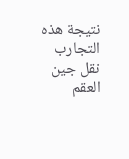نتيجة هذه التجارب نقل جين العقم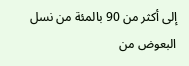إلى أكثر من 90 بالمئة من نسل البعوض من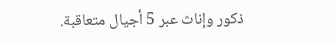ذكور وإناث عبر 5 أجيال متعاقبة.